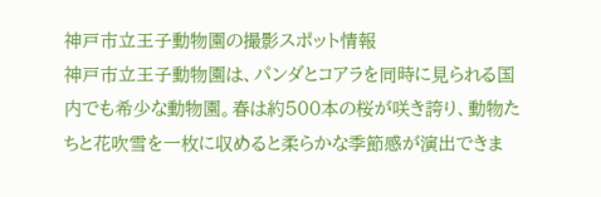神戸市立王子動物園の撮影スポット情報
神戸市立王子動物園は、パンダとコアラを同時に見られる国内でも希少な動物園。春は約500本の桜が咲き誇り、動物たちと花吹雪を一枚に収めると柔らかな季節感が演出できま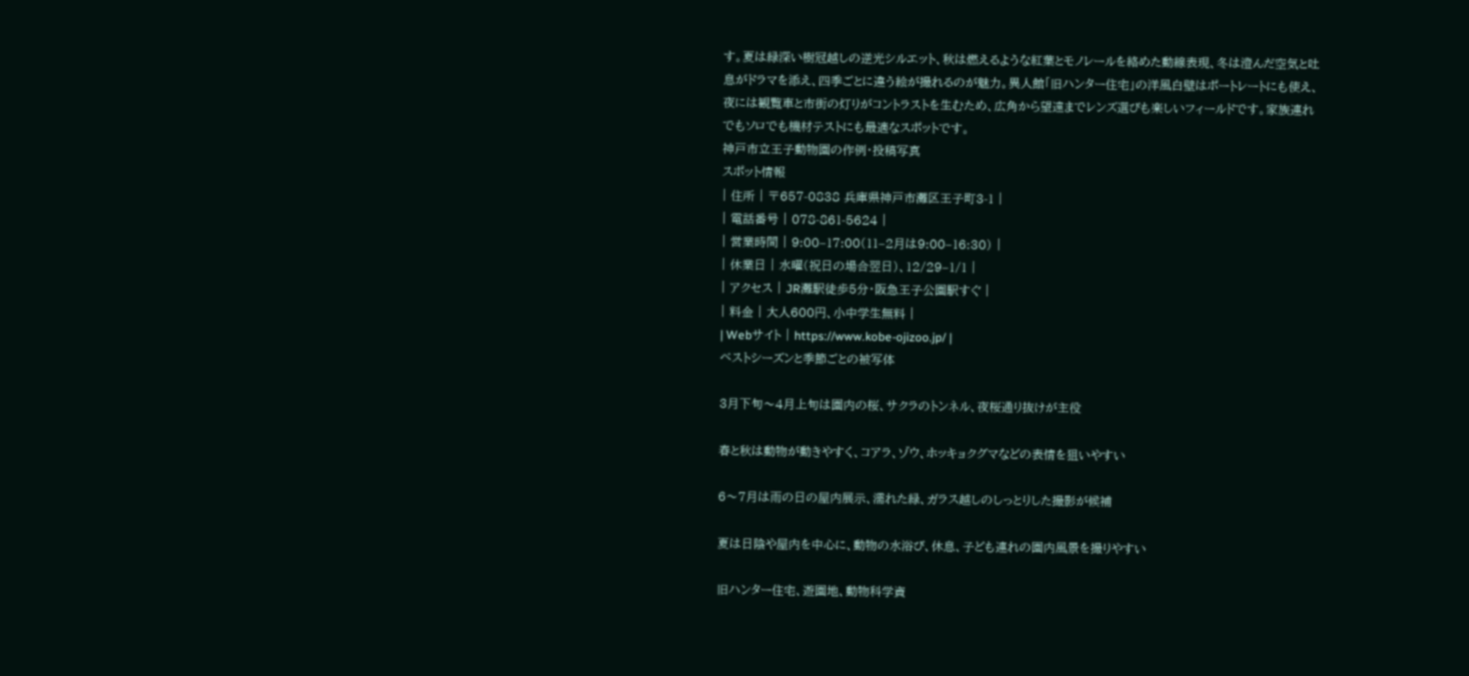す。夏は緑深い樹冠越しの逆光シルエット、秋は燃えるような紅葉とモノレールを絡めた動線表現、冬は澄んだ空気と吐息がドラマを添え、四季ごとに違う絵が撮れるのが魅力。異人館「旧ハンター住宅」の洋風白壁はポートレートにも使え、夜には観覧車と市街の灯りがコントラストを生むため、広角から望遠までレンズ選びも楽しいフィールドです。家族連れでもソロでも機材テストにも最適なスポットです。
神戸市立王子動物園の作例・投稿写真
スポット情報
| 住所 | 〒657-0838 兵庫県神戸市灘区王子町3-1 |
| 電話番号 | 078-861-5624 |
| 営業時間 | 9:00–17:00(11–2月は9:00–16:30) |
| 休業日 | 水曜(祝日の場合翌日)、12/29–1/1 |
| アクセス | JR灘駅徒歩5分・阪急王子公園駅すぐ |
| 料金 | 大人600円、小中学生無料 |
| Webサイト | https://www.kobe-ojizoo.jp/ |
ベストシーズンと季節ごとの被写体

3月下旬〜4月上旬は園内の桜、サクラのトンネル、夜桜通り抜けが主役

春と秋は動物が動きやすく、コアラ、ゾウ、ホッキョクグマなどの表情を狙いやすい

6〜7月は雨の日の屋内展示、濡れた緑、ガラス越しのしっとりした撮影が候補

夏は日陰や屋内を中心に、動物の水浴び、休息、子ども連れの園内風景を撮りやすい

旧ハンター住宅、遊園地、動物科学資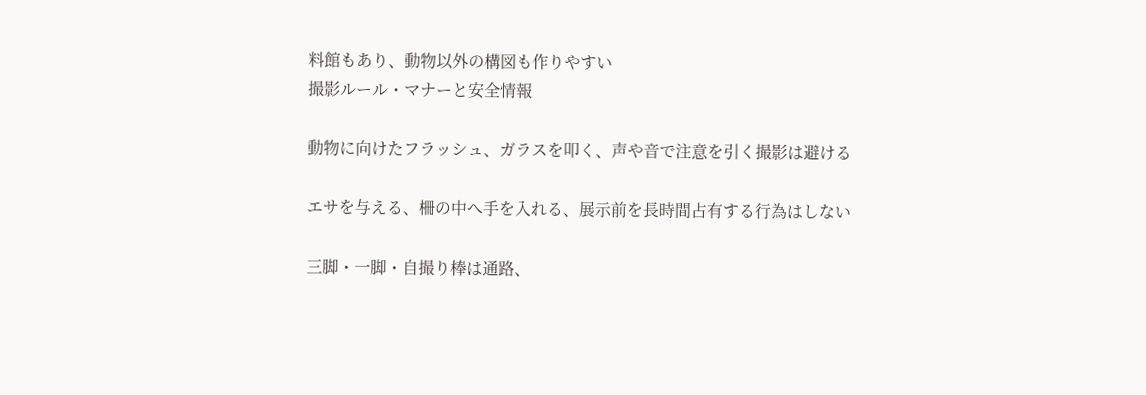料館もあり、動物以外の構図も作りやすい
撮影ルール・マナーと安全情報

動物に向けたフラッシュ、ガラスを叩く、声や音で注意を引く撮影は避ける

エサを与える、柵の中へ手を入れる、展示前を長時間占有する行為はしない

三脚・一脚・自撮り棒は通路、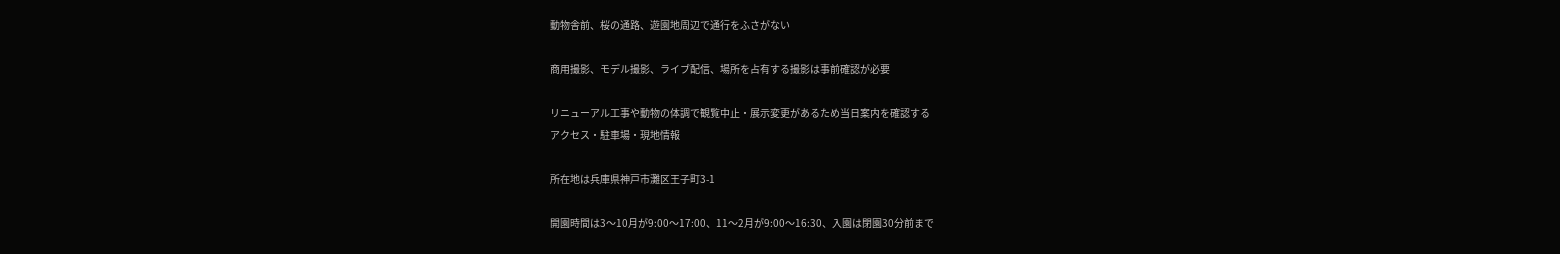動物舎前、桜の通路、遊園地周辺で通行をふさがない

商用撮影、モデル撮影、ライブ配信、場所を占有する撮影は事前確認が必要

リニューアル工事や動物の体調で観覧中止・展示変更があるため当日案内を確認する
アクセス・駐車場・現地情報

所在地は兵庫県神戸市灘区王子町3-1

開園時間は3〜10月が9:00〜17:00、11〜2月が9:00〜16:30、入園は閉園30分前まで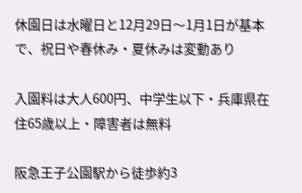休園日は水曜日と12月29日〜1月1日が基本で、祝日や春休み・夏休みは変動あり

入園料は大人600円、中学生以下・兵庫県在住65歳以上・障害者は無料

阪急王子公園駅から徒歩約3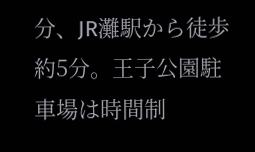分、JR灘駅から徒歩約5分。王子公園駐車場は時間制